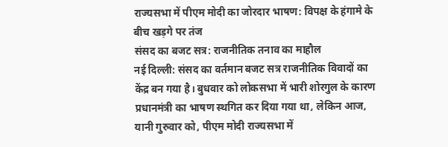राज्यसभा में पीएम मोदी का जोरदार भाषण: विपक्ष के हंगामे के बीच खड़गे पर तंज
संसद का बजट सत्र: राजनीतिक तनाव का माहौल
नई दिल्ली: संसद का वर्तमान बजट सत्र राजनीतिक विवादों का केंद्र बन गया है। बुधवार को लोकसभा में भारी शोरगुल के कारण प्रधानमंत्री का भाषण स्थगित कर दिया गया था, लेकिन आज, यानी गुरुवार को, पीएम मोदी राज्यसभा में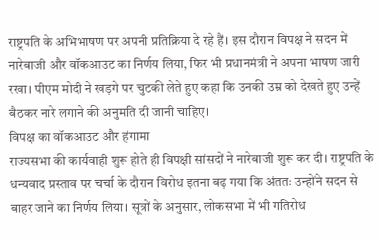राष्ट्रपति के अभिभाषण पर अपनी प्रतिक्रिया दे रहे हैं। इस दौरान विपक्ष ने सदन में नारेबाजी और वॉकआउट का निर्णय लिया, फिर भी प्रधानमंत्री ने अपना भाषण जारी रखा। पीएम मोदी ने खड़गे पर चुटकी लेते हुए कहा कि उनकी उम्र को देखते हुए उन्हें बैठकर नारे लगाने की अनुमति दी जानी चाहिए।
विपक्ष का वॉकआउट और हंगामा
राज्यसभा की कार्यवाही शुरू होते ही विपक्षी सांसदों ने नारेबाजी शुरू कर दी। राष्ट्रपति के धन्यवाद प्रस्ताव पर चर्चा के दौरान विरोध इतना बढ़ गया कि अंततः उन्होंने सदन से बाहर जाने का निर्णय लिया। सूत्रों के अनुसार, लोकसभा में भी गतिरोध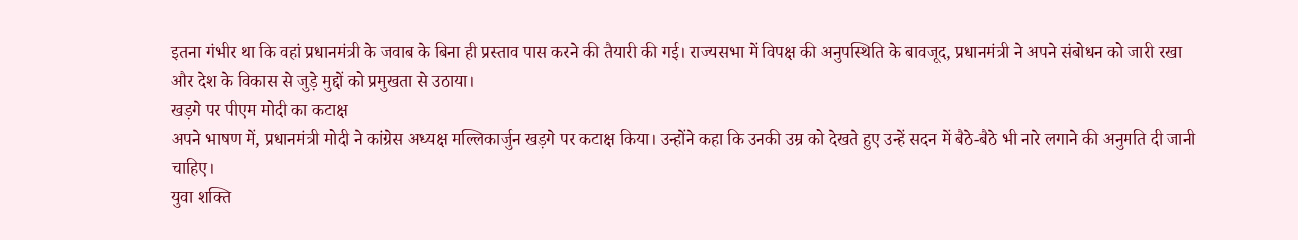इतना गंभीर था कि वहां प्रधानमंत्री के जवाब के बिना ही प्रस्ताव पास करने की तैयारी की गई। राज्यसभा में विपक्ष की अनुपस्थिति के बावजूद, प्रधानमंत्री ने अपने संबोधन को जारी रखा और देश के विकास से जुड़े मुद्दों को प्रमुखता से उठाया।
खड़गे पर पीएम मोदी का कटाक्ष
अपने भाषण में, प्रधानमंत्री मोदी ने कांग्रेस अध्यक्ष मल्लिकार्जुन खड़गे पर कटाक्ष किया। उन्होंने कहा कि उनकी उम्र को देखते हुए उन्हें सदन में बैठे-बैठे भी नारे लगाने की अनुमति दी जानी चाहिए।
युवा शक्ति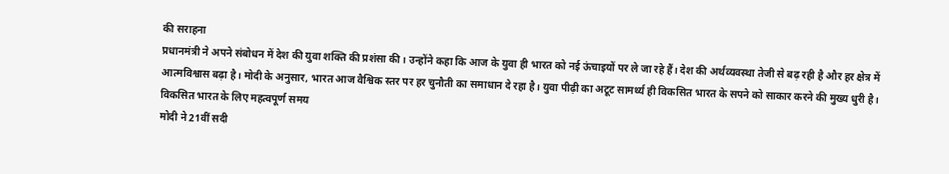की सराहना
प्रधानमंत्री ने अपने संबोधन में देश की युवा शक्ति की प्रशंसा की। उन्होंने कहा कि आज के युवा ही भारत को नई ऊंचाइयों पर ले जा रहे हैं। देश की अर्थव्यवस्था तेजी से बढ़ रही है और हर क्षेत्र में आत्मविश्वास बढ़ा है। मोदी के अनुसार, भारत आज वैश्विक स्तर पर हर चुनौती का समाधान दे रहा है। युवा पीढ़ी का अटूट सामर्थ्य ही विकसित भारत के सपने को साकार करने की मुख्य धुरी है।
विकसित भारत के लिए महत्वपूर्ण समय
मोदी ने 21वीं सदी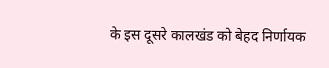के इस दूसरे कालखंड को बेहद निर्णायक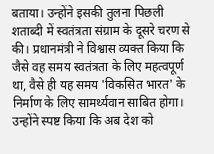बताया। उन्होंने इसकी तुलना पिछली शताब्दी में स्वतंत्रता संग्राम के दूसरे चरण से की। प्रधानमंत्री ने विश्वास व्यक्त किया कि जैसे वह समय स्वतंत्रता के लिए महत्वपूर्ण था, वैसे ही यह समय 'विकसित भारत' के निर्माण के लिए सामर्थ्यवान साबित होगा। उन्होंने स्पष्ट किया कि अब देश को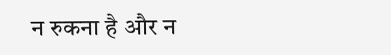न रुकना है और न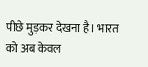पीछे मुड़कर देखना है। भारत को अब केवल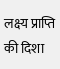लक्ष्य प्राप्ति की दिशा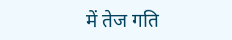में तेज गति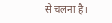से चलना है।